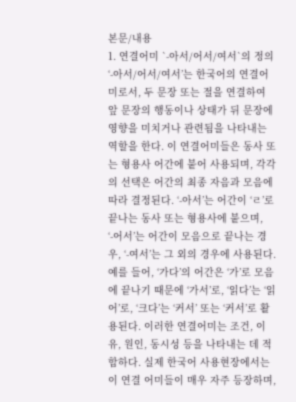본문/내용
1. 연결어미 `-아서/어서/여서`의 정의
‘-아서/어서/여서’는 한국어의 연결어미로서, 두 문장 또는 절을 연결하여 앞 문장의 행동이나 상태가 뒤 문장에 영향을 미치거나 관련됨을 나타내는 역할을 한다. 이 연결어미들은 동사 또는 형용사 어간에 붙어 사용되며, 각각의 선택은 어간의 최종 자음과 모음에 따라 결정된다. ‘-아서’는 어간이 ‘ㄹ’로 끝나는 동사 또는 형용사에 붙으며, ‘-어서’는 어간이 모음으로 끝나는 경우, ‘-여서’는 그 외의 경우에 사용된다. 예를 들어, ‘가다’의 어간은 ‘가’로 모음에 끝나기 때문에 ‘가서’로, ‘읽다’는 ‘읽어’로, ‘크다’는 ‘커서’ 또는 ‘커서’로 활용된다. 이러한 연결어미는 조건, 이유, 원인, 동시성 등을 나타내는 데 적합하다. 실제 한국어 사용현장에서는 이 연결 어미들이 매우 자주 등장하며,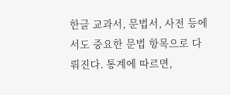한글 교과서, 문법서, 사전 등에서도 중요한 문법 항목으로 다뤄진다. 통계에 따르면,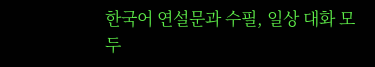한국어 연설문과 수필, 일상 대화 모두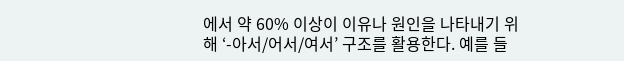에서 약 60% 이상이 이유나 원인을 나타내기 위해 ‘-아서/어서/여서’ 구조를 활용한다. 예를 들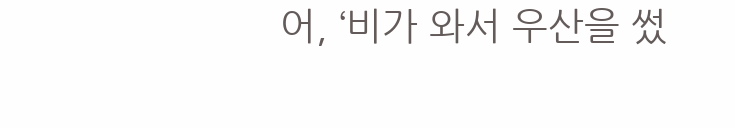어, ‘비가 와서 우산을 썼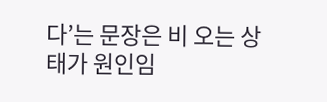다’는 문장은 비 오는 상태가 원인임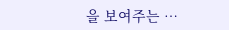을 보여주는 …